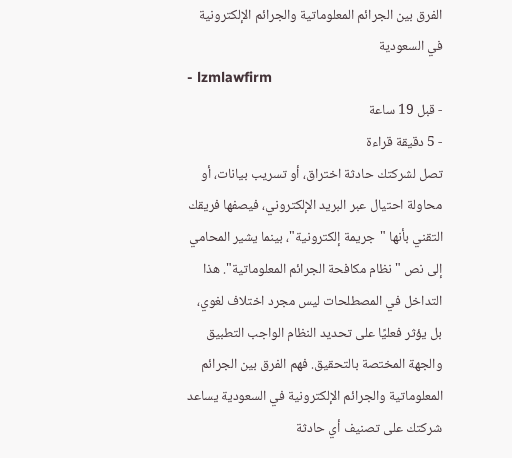الفرق بين الجرائم المعلوماتية والجرائم الإلكترونية في السعودية
- lzmlawfirm
- قبل 19 ساعة
- 5 دقيقة قراءة
تصل لشركتك حادثة اختراق، أو تسريب بيانات، أو محاولة احتيال عبر البريد الإلكتروني، فيصفها فريقك التقني بأنها "جريمة إلكترونية"، بينما يشير المحامي إلى نص "نظام مكافحة الجرائم المعلوماتية". هذا التداخل في المصطلحات ليس مجرد اختلاف لغوي، بل يؤثر فعليًا على تحديد النظام الواجب التطبيق والجهة المختصة بالتحقيق. فهم الفرق بين الجرائم المعلوماتية والجرائم الإلكترونية في السعودية يساعد شركتك على تصنيف أي حادثة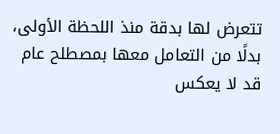تتعرض لها بدقة منذ اللحظة الأولى، بدلًا من التعامل معها بمصطلح عام قد لا يعكس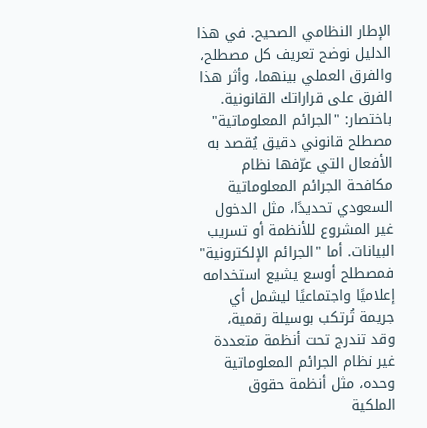الإطار النظامي الصحيح. في هذا الدليل نوضح تعريف كل مصطلح، والفرق العملي بينهما، وأثر هذا الفرق على قراراتك القانونية.
باختصار: "الجرائم المعلوماتية" مصطلح قانوني دقيق يُقصد به الأفعال التي عرّفها نظام مكافحة الجرائم المعلوماتية السعودي تحديدًا، مثل الدخول غير المشروع للأنظمة أو تسريب البيانات. أما "الجرائم الإلكترونية" فمصطلح أوسع يشيع استخدامه إعلاميًا واجتماعيًا ليشمل أي جريمة تُرتكب بوسيلة رقمية، وقد تندرج تحت أنظمة متعددة غير نظام الجرائم المعلوماتية وحده، مثل أنظمة حقوق الملكية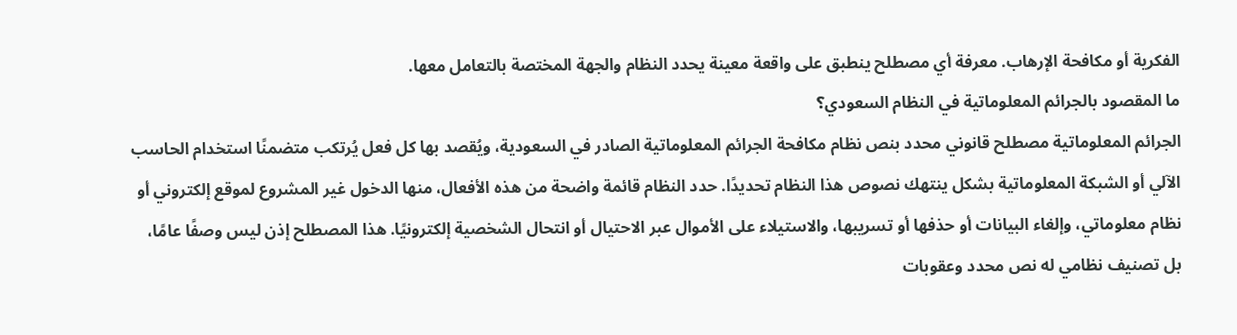الفكرية أو مكافحة الإرهاب. معرفة أي مصطلح ينطبق على واقعة معينة يحدد النظام والجهة المختصة بالتعامل معها.
ما المقصود بالجرائم المعلوماتية في النظام السعودي؟
الجرائم المعلوماتية مصطلح قانوني محدد بنص نظام مكافحة الجرائم المعلوماتية الصادر في السعودية، ويُقصد بها كل فعل يُرتكب متضمنًا استخدام الحاسب الآلي أو الشبكة المعلوماتية بشكل ينتهك نصوص هذا النظام تحديدًا. حدد النظام قائمة واضحة من هذه الأفعال، منها الدخول غير المشروع لموقع إلكتروني أو نظام معلوماتي، وإلغاء البيانات أو حذفها أو تسريبها، والاستيلاء على الأموال عبر الاحتيال أو انتحال الشخصية إلكترونيًا. هذا المصطلح إذن ليس وصفًا عامًا، بل تصنيف نظامي له نص محدد وعقوبات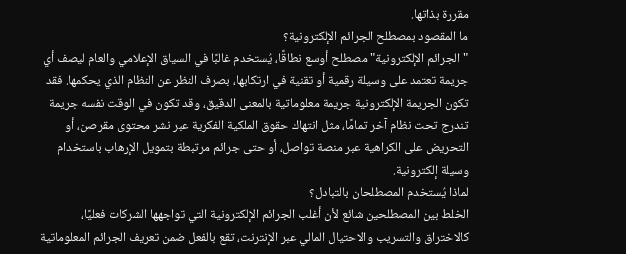مقررة بذاتها.
ما المقصود بمصطلح الجرائم الإلكترونية؟
"الجرائم الإلكترونية" مصطلح أوسع نطاقًا، يُستخدم غالبًا في السياق الإعلامي والعام ليصف أي جريمة تعتمد على وسيلة رقمية أو تقنية في ارتكابها، بصرف النظر عن النظام الذي يحكمها. فقد تكون الجريمة الإلكترونية جريمة معلوماتية بالمعنى الدقيق، وقد تكون في الوقت نفسه جريمة تندرج تحت نظام آخر تمامًا، مثل انتهاك حقوق الملكية الفكرية عبر نشر محتوى مقرصن، أو التحريض على الكراهية عبر منصة تواصل، أو حتى جرائم مرتبطة بتمويل الإرهاب باستخدام وسيلة إلكترونية.
لماذا يُستخدم المصطلحان بالتبادل؟
الخلط بين المصطلحين شائع لأن أغلب الجرائم الإلكترونية التي تواجهها الشركات فعليًا، كالاختراق والتسريب والاحتيال المالي عبر الإنترنت، تقع بالفعل ضمن تعريف الجرائم المعلوماتية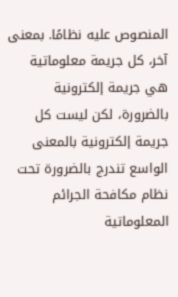المنصوص عليه نظامًا. بمعنى آخر، كل جريمة معلوماتية هي جريمة إلكترونية بالضرورة، لكن ليست كل جريمة إلكترونية بالمعنى الواسع تندرج بالضرورة تحت نظام مكافحة الجرائم المعلوماتية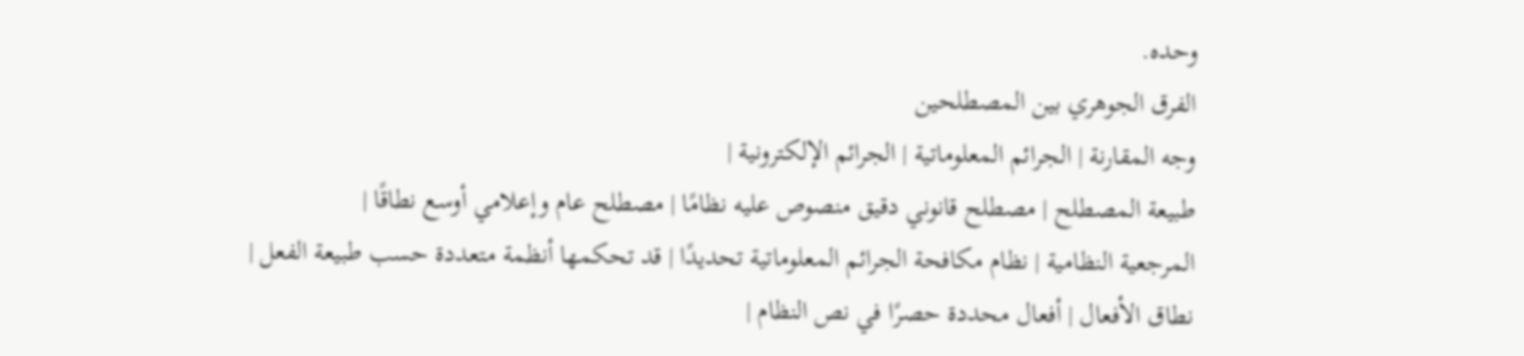وحده.
الفرق الجوهري بين المصطلحين
وجه المقارنة | الجرائم المعلوماتية | الجرائم الإلكترونية |
طبيعة المصطلح | مصطلح قانوني دقيق منصوص عليه نظامًا | مصطلح عام وإعلامي أوسع نطاقًا |
المرجعية النظامية | نظام مكافحة الجرائم المعلوماتية تحديدًا | قد تحكمها أنظمة متعددة حسب طبيعة الفعل |
نطاق الأفعال | أفعال محددة حصرًا في نص النظام |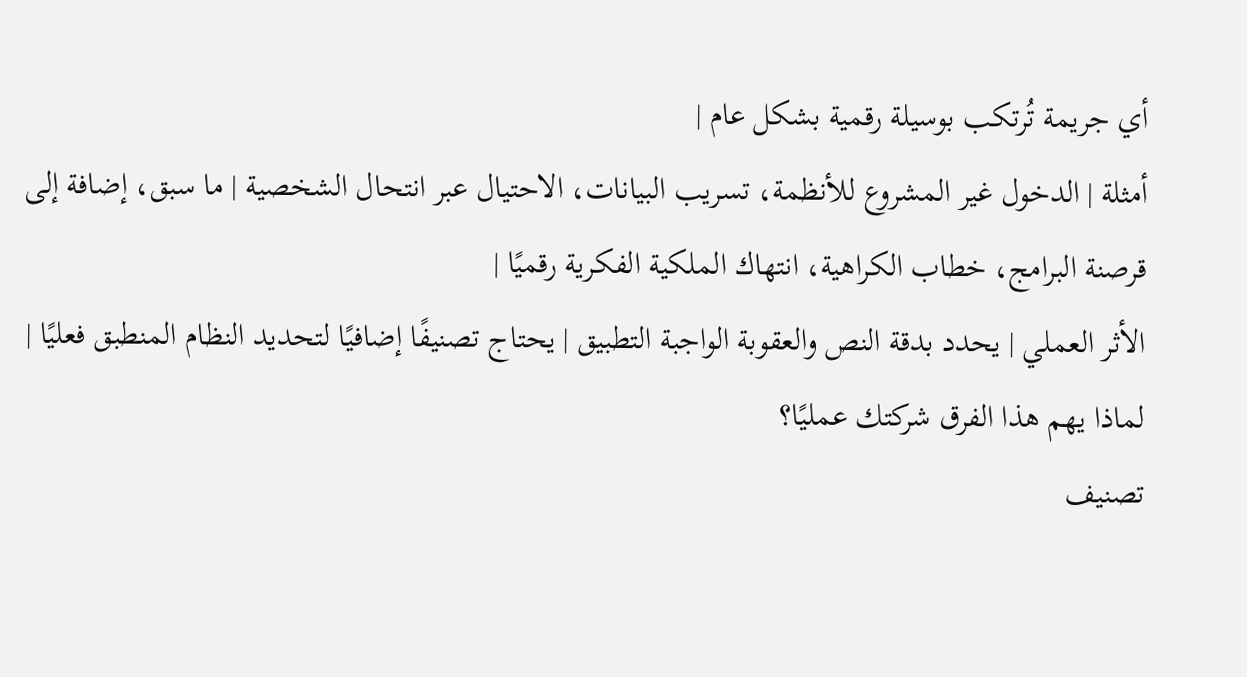أي جريمة تُرتكب بوسيلة رقمية بشكل عام |
أمثلة | الدخول غير المشروع للأنظمة، تسريب البيانات، الاحتيال عبر انتحال الشخصية | ما سبق، إضافة إلى قرصنة البرامج، خطاب الكراهية، انتهاك الملكية الفكرية رقميًا |
الأثر العملي | يحدد بدقة النص والعقوبة الواجبة التطبيق | يحتاج تصنيفًا إضافيًا لتحديد النظام المنطبق فعليًا |
لماذا يهم هذا الفرق شركتك عمليًا؟
تصنيف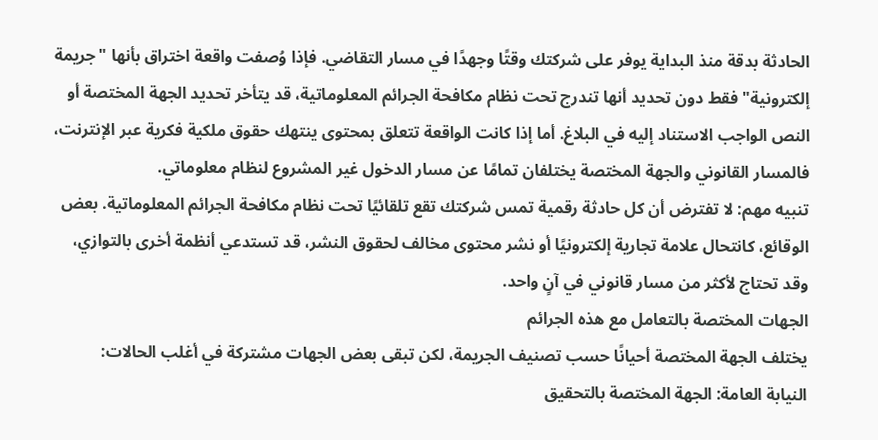الحادثة بدقة منذ البداية يوفر على شركتك وقتًا وجهدًا في مسار التقاضي. فإذا وُصفت واقعة اختراق بأنها "جريمة إلكترونية" فقط دون تحديد أنها تندرج تحت نظام مكافحة الجرائم المعلوماتية، قد يتأخر تحديد الجهة المختصة أو النص الواجب الاستناد إليه في البلاغ. أما إذا كانت الواقعة تتعلق بمحتوى ينتهك حقوق ملكية فكرية عبر الإنترنت، فالمسار القانوني والجهة المختصة يختلفان تمامًا عن مسار الدخول غير المشروع لنظام معلوماتي.
تنبيه مهم: لا تفترض أن كل حادثة رقمية تمس شركتك تقع تلقائيًا تحت نظام مكافحة الجرائم المعلوماتية. بعض الوقائع، كانتحال علامة تجارية إلكترونيًا أو نشر محتوى مخالف لحقوق النشر، قد تستدعي أنظمة أخرى بالتوازي، وقد تحتاج لأكثر من مسار قانوني في آنٍ واحد.
الجهات المختصة بالتعامل مع هذه الجرائم
يختلف الجهة المختصة أحيانًا حسب تصنيف الجريمة، لكن تبقى بعض الجهات مشتركة في أغلب الحالات:
النيابة العامة: الجهة المختصة بالتحقيق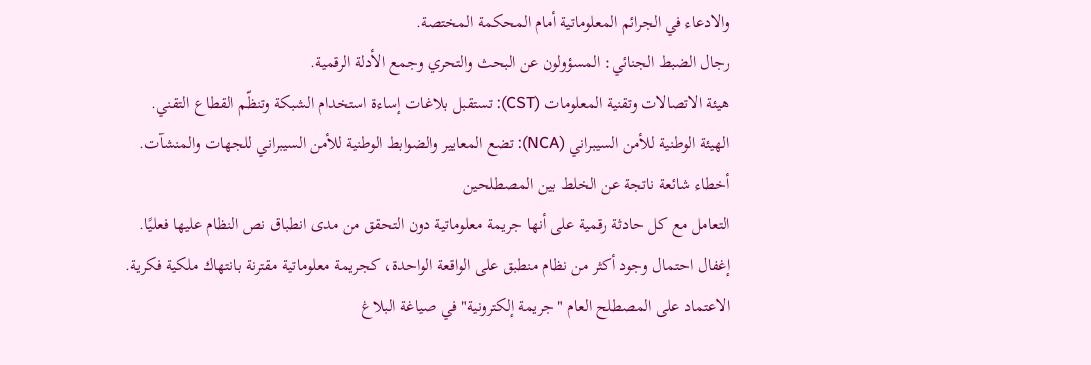والادعاء في الجرائم المعلوماتية أمام المحكمة المختصة.
رجال الضبط الجنائي: المسؤولون عن البحث والتحري وجمع الأدلة الرقمية.
هيئة الاتصالات وتقنية المعلومات (CST): تستقبل بلاغات إساءة استخدام الشبكة وتنظّم القطاع التقني.
الهيئة الوطنية للأمن السيبراني (NCA): تضع المعايير والضوابط الوطنية للأمن السيبراني للجهات والمنشآت.
أخطاء شائعة ناتجة عن الخلط بين المصطلحين
التعامل مع كل حادثة رقمية على أنها جريمة معلوماتية دون التحقق من مدى انطباق نص النظام عليها فعليًا.
إغفال احتمال وجود أكثر من نظام منطبق على الواقعة الواحدة، كجريمة معلوماتية مقترنة بانتهاك ملكية فكرية.
الاعتماد على المصطلح العام "جريمة إلكترونية" في صياغة البلاغ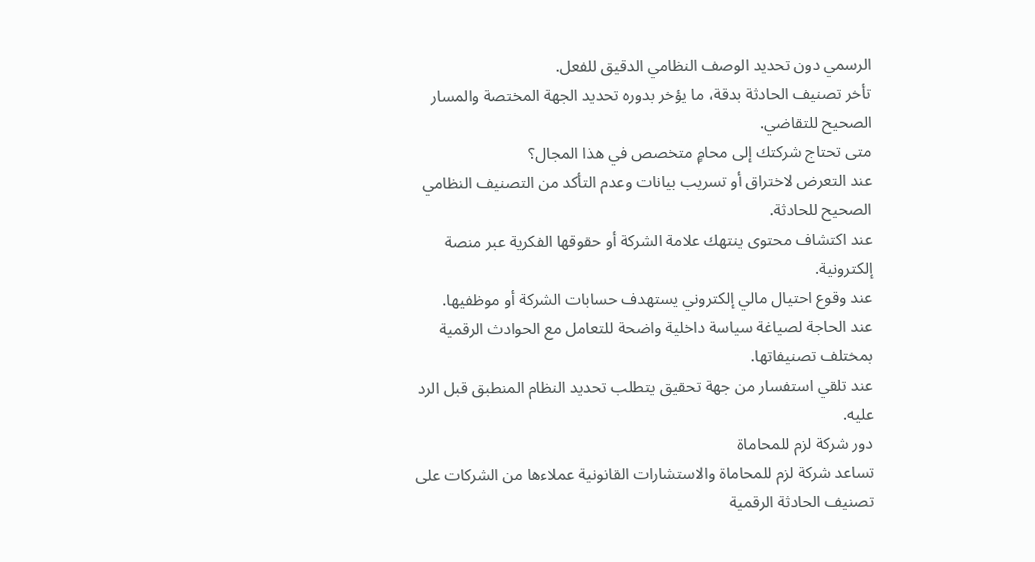الرسمي دون تحديد الوصف النظامي الدقيق للفعل.
تأخر تصنيف الحادثة بدقة، ما يؤخر بدوره تحديد الجهة المختصة والمسار الصحيح للتقاضي.
متى تحتاج شركتك إلى محامٍ متخصص في هذا المجال؟
عند التعرض لاختراق أو تسريب بيانات وعدم التأكد من التصنيف النظامي الصحيح للحادثة.
عند اكتشاف محتوى ينتهك علامة الشركة أو حقوقها الفكرية عبر منصة إلكترونية.
عند وقوع احتيال مالي إلكتروني يستهدف حسابات الشركة أو موظفيها.
عند الحاجة لصياغة سياسة داخلية واضحة للتعامل مع الحوادث الرقمية بمختلف تصنيفاتها.
عند تلقي استفسار من جهة تحقيق يتطلب تحديد النظام المنطبق قبل الرد عليه.
دور شركة لزم للمحاماة
تساعد شركة لزم للمحاماة والاستشارات القانونية عملاءها من الشركات على تصنيف الحادثة الرقمية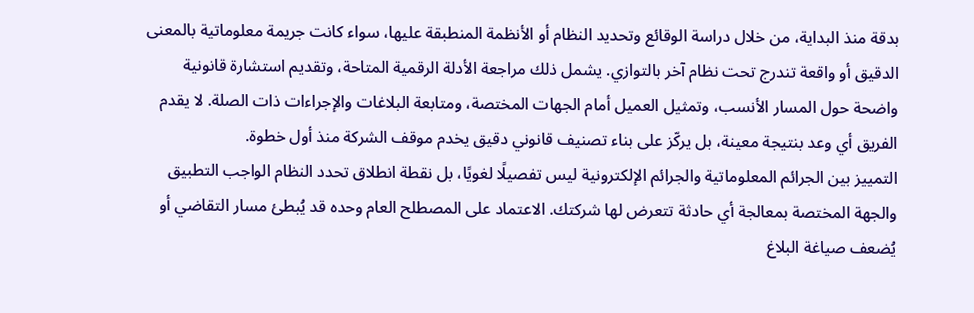بدقة منذ البداية، من خلال دراسة الوقائع وتحديد النظام أو الأنظمة المنطبقة عليها، سواء كانت جريمة معلوماتية بالمعنى الدقيق أو واقعة تندرج تحت نظام آخر بالتوازي. يشمل ذلك مراجعة الأدلة الرقمية المتاحة، وتقديم استشارة قانونية واضحة حول المسار الأنسب، وتمثيل العميل أمام الجهات المختصة، ومتابعة البلاغات والإجراءات ذات الصلة. لا يقدم الفريق أي وعد بنتيجة معينة، بل يركّز على بناء تصنيف قانوني دقيق يخدم موقف الشركة منذ أول خطوة.
التمييز بين الجرائم المعلوماتية والجرائم الإلكترونية ليس تفصيلًا لغويًا، بل نقطة انطلاق تحدد النظام الواجب التطبيق والجهة المختصة بمعالجة أي حادثة تتعرض لها شركتك. الاعتماد على المصطلح العام وحده قد يُبطئ مسار التقاضي أو يُضعف صياغة البلاغ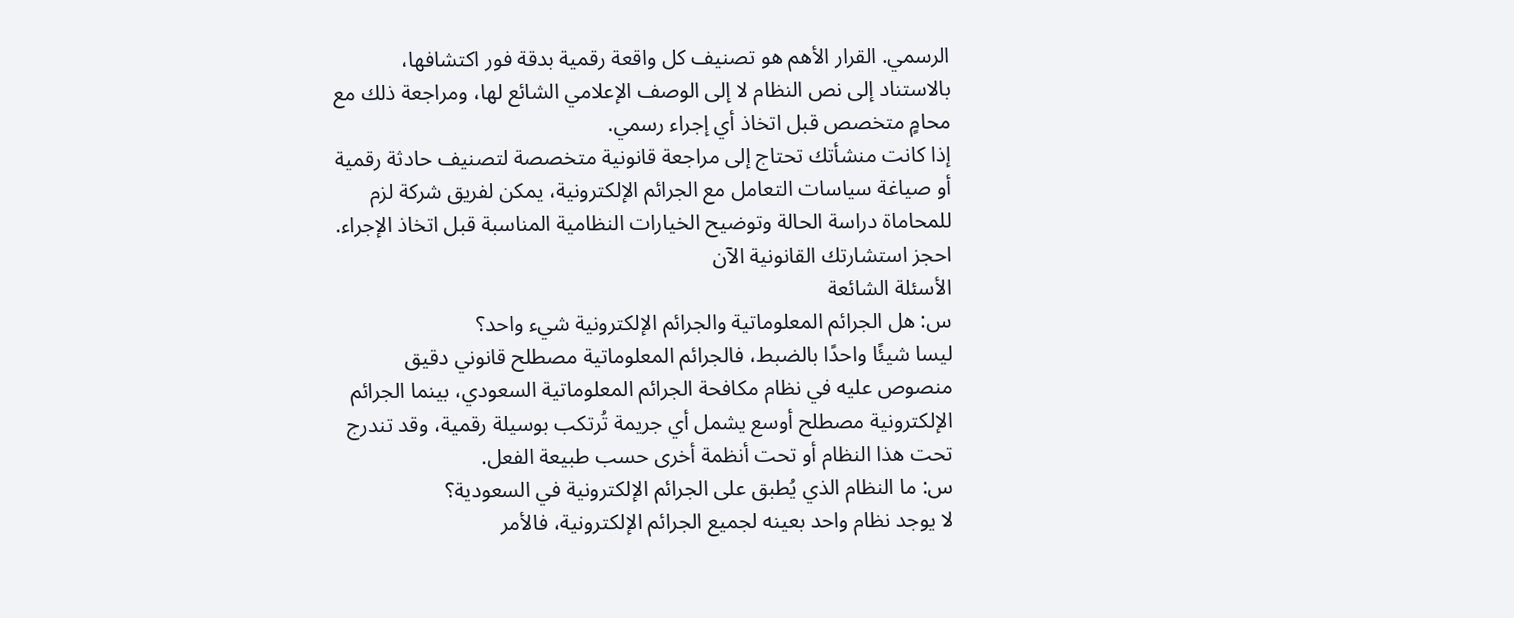الرسمي. القرار الأهم هو تصنيف كل واقعة رقمية بدقة فور اكتشافها، بالاستناد إلى نص النظام لا إلى الوصف الإعلامي الشائع لها، ومراجعة ذلك مع محامٍ متخصص قبل اتخاذ أي إجراء رسمي.
إذا كانت منشأتك تحتاج إلى مراجعة قانونية متخصصة لتصنيف حادثة رقمية أو صياغة سياسات التعامل مع الجرائم الإلكترونية، يمكن لفريق شركة لزم للمحاماة دراسة الحالة وتوضيح الخيارات النظامية المناسبة قبل اتخاذ الإجراء. احجز استشارتك القانونية الآن
الأسئلة الشائعة
س: هل الجرائم المعلوماتية والجرائم الإلكترونية شيء واحد؟
ليسا شيئًا واحدًا بالضبط، فالجرائم المعلوماتية مصطلح قانوني دقيق منصوص عليه في نظام مكافحة الجرائم المعلوماتية السعودي، بينما الجرائم الإلكترونية مصطلح أوسع يشمل أي جريمة تُرتكب بوسيلة رقمية، وقد تندرج تحت هذا النظام أو تحت أنظمة أخرى حسب طبيعة الفعل.
س: ما النظام الذي يُطبق على الجرائم الإلكترونية في السعودية؟
لا يوجد نظام واحد بعينه لجميع الجرائم الإلكترونية، فالأمر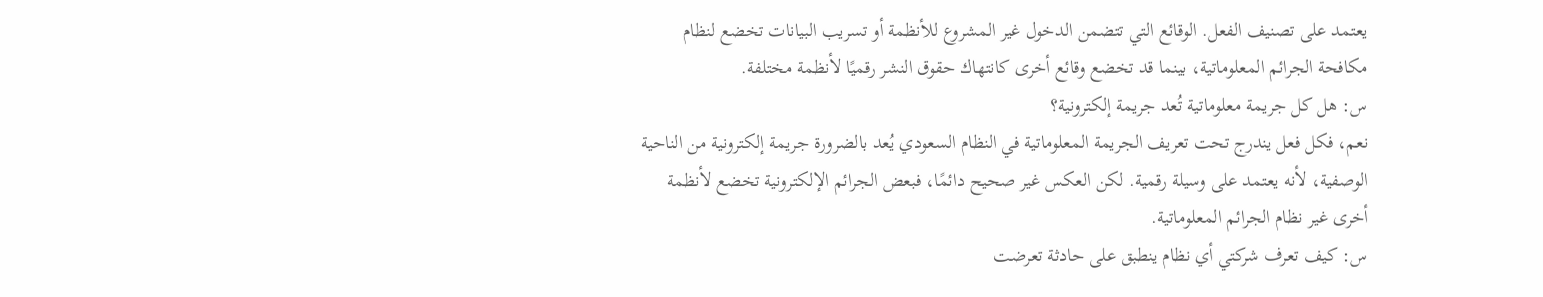يعتمد على تصنيف الفعل. الوقائع التي تتضمن الدخول غير المشروع للأنظمة أو تسريب البيانات تخضع لنظام مكافحة الجرائم المعلوماتية، بينما قد تخضع وقائع أخرى كانتهاك حقوق النشر رقميًا لأنظمة مختلفة.
س: هل كل جريمة معلوماتية تُعد جريمة إلكترونية؟
نعم، فكل فعل يندرج تحت تعريف الجريمة المعلوماتية في النظام السعودي يُعد بالضرورة جريمة إلكترونية من الناحية الوصفية، لأنه يعتمد على وسيلة رقمية. لكن العكس غير صحيح دائمًا، فبعض الجرائم الإلكترونية تخضع لأنظمة أخرى غير نظام الجرائم المعلوماتية.
س: كيف تعرف شركتي أي نظام ينطبق على حادثة تعرضت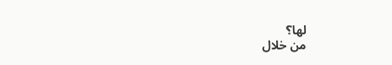لها؟
من خلال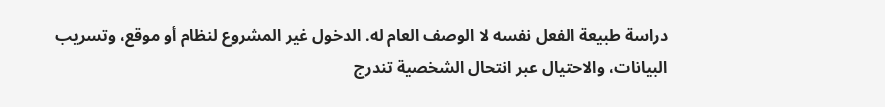دراسة طبيعة الفعل نفسه لا الوصف العام له. الدخول غير المشروع لنظام أو موقع، وتسريب البيانات، والاحتيال عبر انتحال الشخصية تندرج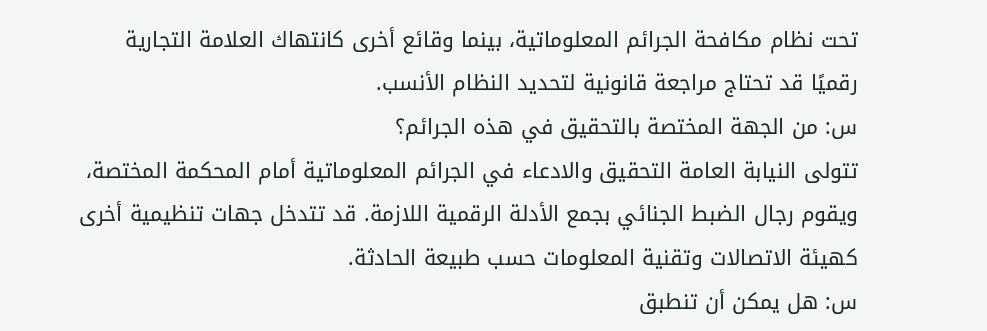تحت نظام مكافحة الجرائم المعلوماتية، بينما وقائع أخرى كانتهاك العلامة التجارية رقميًا قد تحتاج مراجعة قانونية لتحديد النظام الأنسب.
س: من الجهة المختصة بالتحقيق في هذه الجرائم؟
تتولى النيابة العامة التحقيق والادعاء في الجرائم المعلوماتية أمام المحكمة المختصة، ويقوم رجال الضبط الجنائي بجمع الأدلة الرقمية اللازمة. قد تتدخل جهات تنظيمية أخرى كهيئة الاتصالات وتقنية المعلومات حسب طبيعة الحادثة.
س: هل يمكن أن تنطبق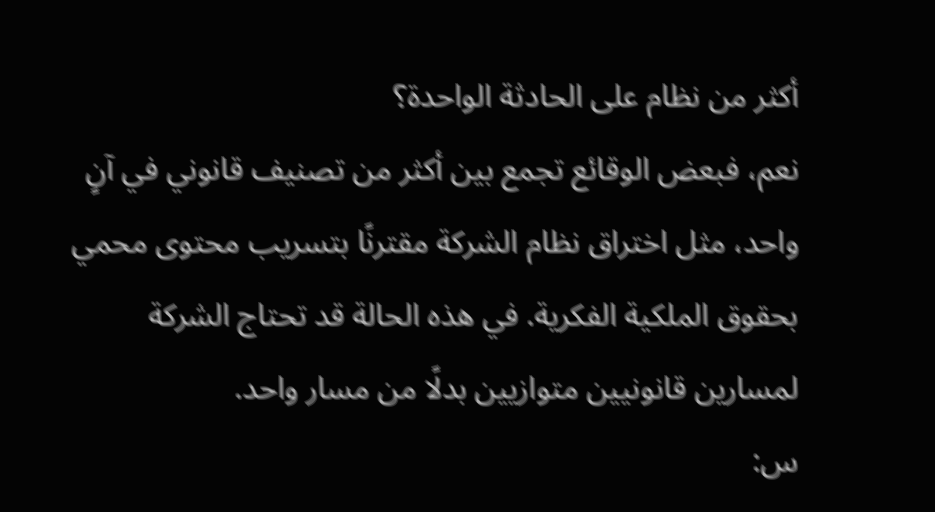أكثر من نظام على الحادثة الواحدة؟
نعم، فبعض الوقائع تجمع بين أكثر من تصنيف قانوني في آنٍ واحد، مثل اختراق نظام الشركة مقترنًا بتسريب محتوى محمي بحقوق الملكية الفكرية. في هذه الحالة قد تحتاج الشركة لمسارين قانونيين متوازيين بدلًا من مسار واحد.
س: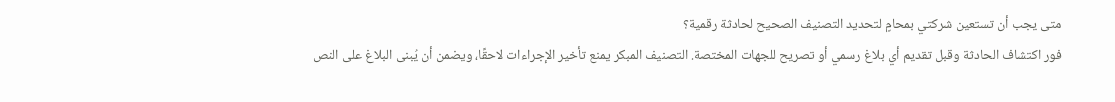متى يجب أن تستعين شركتي بمحامٍ لتحديد التصنيف الصحيح لحادثة رقمية؟
فور اكتشاف الحادثة وقبل تقديم أي بلاغ رسمي أو تصريح للجهات المختصة. التصنيف المبكر يمنع تأخير الإجراءات لاحقًا، ويضمن أن يُبنى البلاغ على النص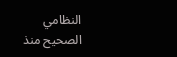النظامي الصحيح منذ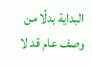البداية بدلًا من وصف عام قد لا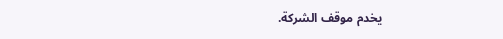يخدم موقف الشركة.